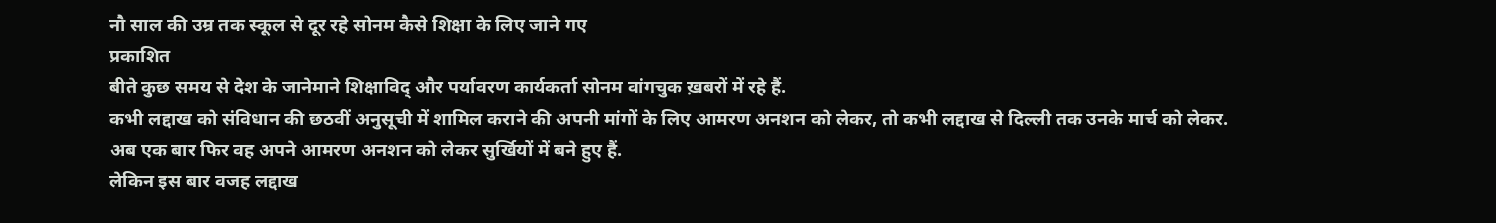नौ साल की उम्र तक स्कूल से दूर रहे सोनम कैसे शिक्षा के लिए जाने गए
प्रकाशित
बीते कुछ समय से देश के जानेमाने शिक्षाविद् और पर्यावरण कार्यकर्ता सोनम वांगचुक ख़बरों में रहे हैं.
कभी लद्दाख को संविधान की छठवीं अनुसूची में शामिल कराने की अपनी मांगों के लिए आमरण अनशन को लेकर, तो कभी लद्दाख से दिल्ली तक उनके मार्च को लेकर.
अब एक बार फिर वह अपने आमरण अनशन को लेकर सुर्खियों में बने हुए हैं.
लेकिन इस बार वजह लद्दाख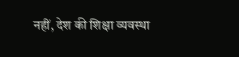नहीं, देश की शिक्षा व्यवस्था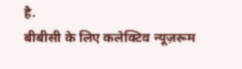है.
बीबीसी के लिए कलेक्टिव न्यूज़रूम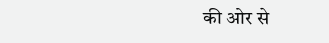की ओर से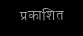प्रकाशित